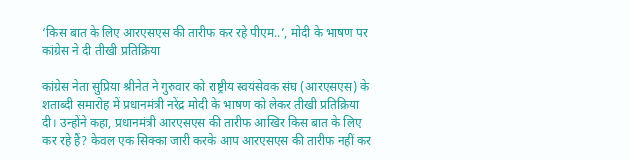‘किस बात के लिए आरएसएस की तारीफ कर रहे पीएम..’, मोदी के भाषण पर कांग्रेस ने दी तीखी प्रतिक्रिया

कांग्रेस नेता सुप्रिया श्रीनेत ने गुरुवार को राष्ट्रीय स्वयंसेवक संघ (आरएसएस) के शताब्दी समारोह में प्रधानमंत्री नरेंद्र मोदी के भाषण को लेकर तीखी प्रतिक्रिया दी। उन्होंने कहा, प्रधानमंत्री आरएसएस की तारीफ आखिर किस बात के लिए कर रहे हैं? केवल एक सिक्का जारी करके आप आरएसएस की तारीफ नहीं कर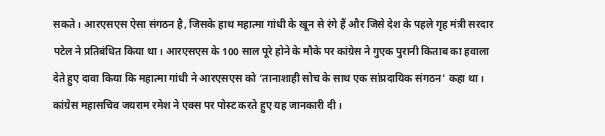सकते। आरएसएस ऐसा संगठन है, जिसके हाथ महात्मा गांधी के खून से रंगे हैं और जिसे देश के पहले गृह मंत्री सरदार पटेल ने प्रतिबंधित किया था। आरएसएस के 100 साल पूरे होने के मौके पर कांग्रेस ने गुएक पुरानी किताब का हवाला देते हुए दावा किया कि महात्मा गांधी ने आरएसएस को ‘तानाशाही सोच के साथ एक सांप्रदायिक संगठन’ कहा था। कांग्रेस महासचिव जयराम रमेश ने एक्स पर पोस्ट करते हुए यह जानकारी दी।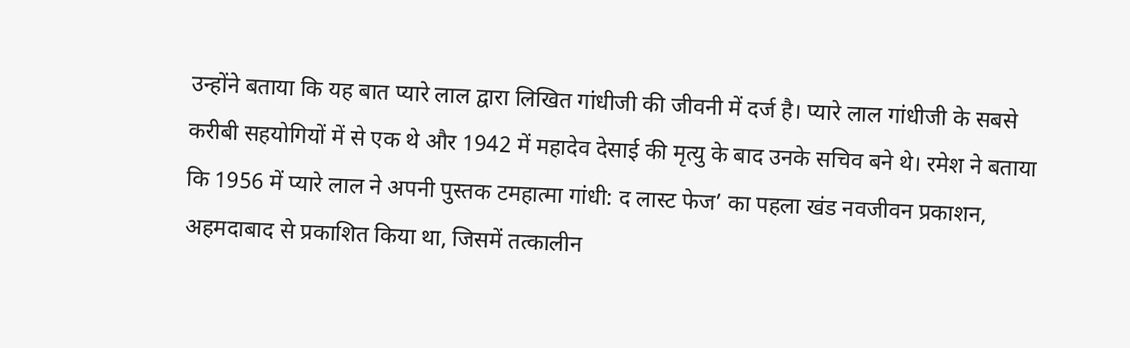उन्होंने बताया कि यह बात प्यारे लाल द्वारा लिखित गांधीजी की जीवनी में दर्ज है। प्यारे लाल गांधीजी के सबसे करीबी सहयोगियों में से एक थे और 1942 में महादेव देसाई की मृत्यु के बाद उनके सचिव बने थे। रमेश ने बताया कि 1956 में प्यारे लाल ने अपनी पुस्तक टमहात्मा गांधी: द लास्ट फेज’ का पहला खंड नवजीवन प्रकाशन, अहमदाबाद से प्रकाशित किया था, जिसमें तत्कालीन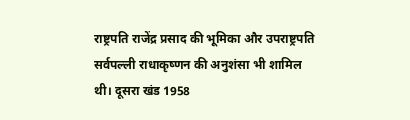राष्ट्रपति राजेंद्र प्रसाद की भूमिका और उपराष्ट्रपति सर्वपल्ली राधाकृष्णन की अनुशंसा भी शामिल थी। दूसरा खंड 1958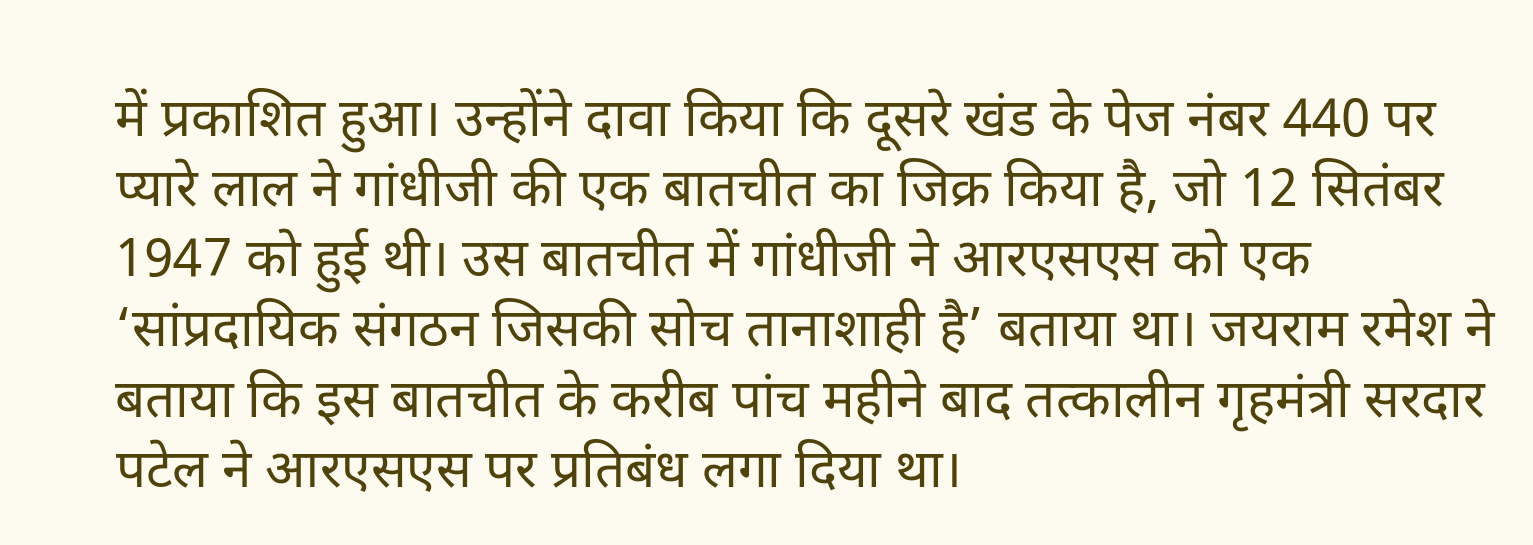में प्रकाशित हुआ। उन्होंने दावा किया कि दूसरे खंड के पेज नंबर 440 पर प्यारे लाल ने गांधीजी की एक बातचीत का जिक्र किया है, जो 12 सितंबर 1947 को हुई थी। उस बातचीत में गांधीजी ने आरएसएस को एक ‘सांप्रदायिक संगठन जिसकी सोच तानाशाही है’ बताया था। जयराम रमेश ने बताया कि इस बातचीत के करीब पांच महीने बाद तत्कालीन गृहमंत्री सरदार पटेल ने आरएसएस पर प्रतिबंध लगा दिया था।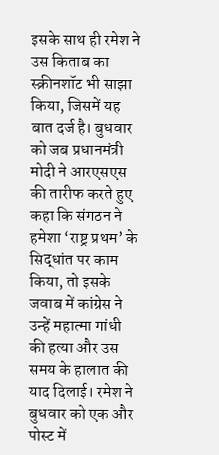इसके साथ ही रमेश ने उस किताब का स्क्रीनशॉट भी साझा किया, जिसमें यह बात दर्ज है। बुधवार को जब प्रधानमंत्री मोदी ने आरएसएस की तारीफ करते हुए कहा कि संगठन ने हमेशा ‘राष्ट्र प्रथम’ के सिद्धांत पर काम किया, तो इसके जवाब में कांग्रेस ने उन्हें महात्मा गांधी की हत्या और उस समय के हालात की याद दिलाई। रमेश ने बुधवार को एक और पोस्ट में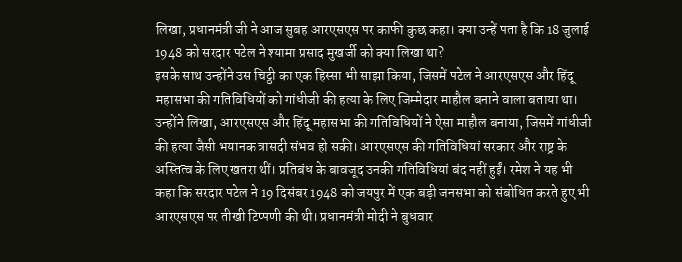लिखा, प्रधानमंत्री जी ने आज सुबह आरएसएस पर काफी कुछ कहा। क्या उन्हें पता है कि 18 जुलाई 1948 को सरदार पटेल ने श्यामा प्रसाद मुखर्जी को क्या लिखा था?
इसके साथ उन्होंने उस चिट्ठी का एक हिस्सा भी साझा किया, जिसमें पटेल ने आरएसएस और हिंदू महासभा की गतिविधियों को गांधीजी की हत्या के लिए जिम्मेदार माहौल बनाने वाला बताया था। उन्होंने लिखा, आरएसएस और हिंदू महासभा की गतिविधियों ने ऐसा माहौल बनाया, जिसमें गांधीजी की हत्या जैसी भयानक त्रासदी संभव हो सकी। आरएसएस की गतिविधियां सरकार और राष्ट्र के अस्तित्व के लिए खतरा थीं। प्रतिबंध के बावजूद उनकी गतिविधियां बंद नहीं हुईं। रमेश ने यह भी कहा कि सरदार पटेल ने 19 दिसंबर 1948 को जयपुर में एक बड़ी जनसभा को संबोधित करते हुए भी आरएसएस पर तीखी टिप्पणी की थी। प्रधानमंत्री मोदी ने बुधवार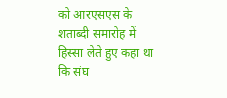को आरएसएस के शताब्दी समारोह में हिस्सा लेते हुए कहा था कि संघ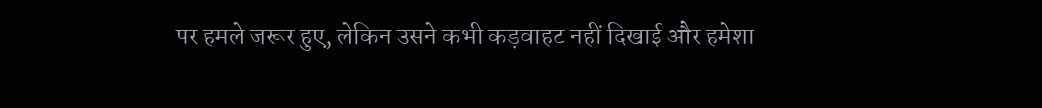पर हमले जरूर हुए, लेकिन उसने कभी कड़वाहट नहीं दिखाई और हमेशा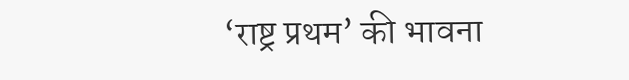‘राष्ट्र प्रथम’ की भावना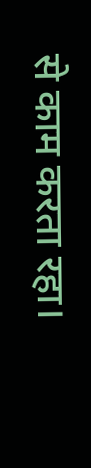से काम करता रहा।